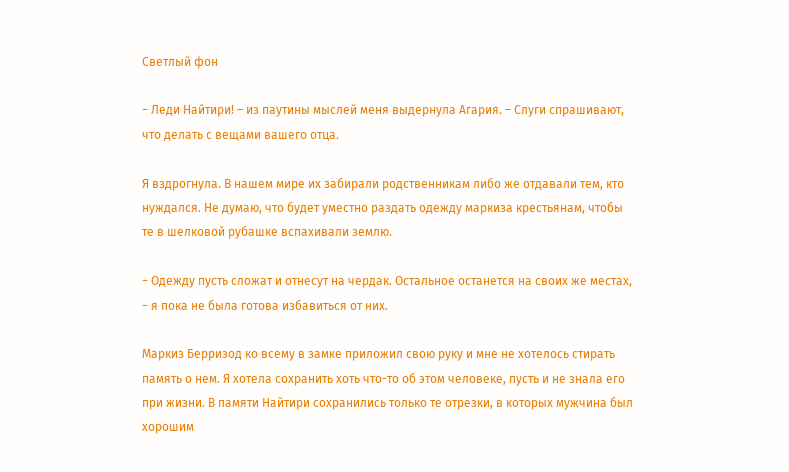Светлый фон

− Леди Найтири! – из паутины мыслей меня выдернула Агария. – Слуги спрашивают, что делать с вещами вашего отца.

Я вздрогнула. В нашем мире их забирали родственникам либо же отдавали тем, кто нуждался. Не думаю, что будет уместно раздать одежду маркиза крестьянам, чтобы те в шелковой рубашке вспахивали землю.

− Одежду пусть сложат и отнесут на чердак. Остальное останется на своих же местах, − я пока не была готова избавиться от них.

Маркиз Берризод ко всему в замке приложил свою руку и мне не хотелось стирать память о нем. Я хотела сохранить хоть что-то об этом человеке, пусть и не знала его при жизни. В памяти Найтири сохранились только те отрезки, в которых мужчина был хорошим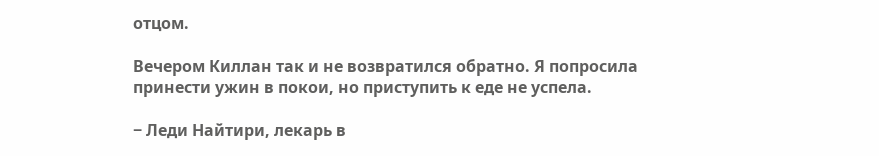отцом.

Вечером Киллан так и не возвратился обратно. Я попросила принести ужин в покои, но приступить к еде не успела.

− Леди Найтири, лекарь в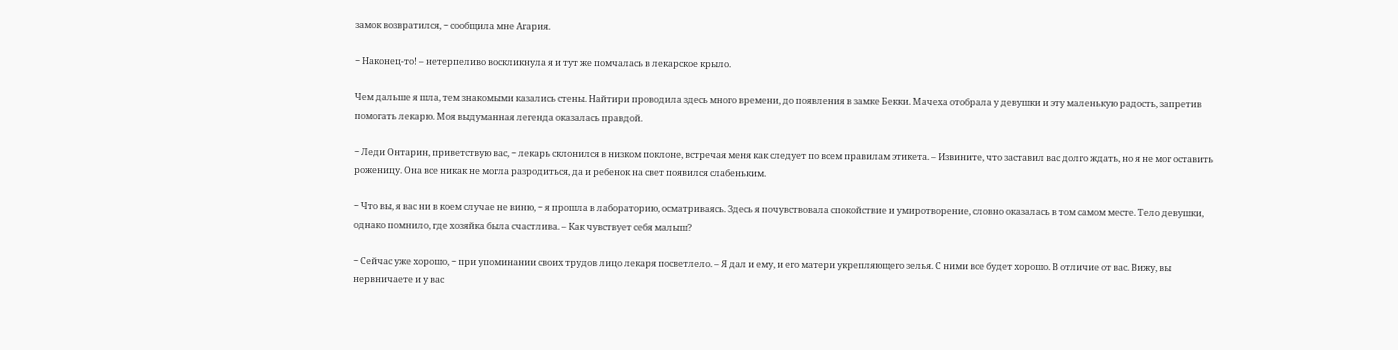замок возвратился, − сообщила мне Агария.

− Наконец-то! – нетерпеливо воскликнула я и тут же помчалась в лекарское крыло.

Чем дальше я шла, тем знакомыми казались стены. Найтири проводила здесь много времени, до появления в замке Бекки. Мачеха отобрала у девушки и эту маленькую радость, запретив помогать лекарю. Моя выдуманная легенда оказалась правдой.

− Леди Онтарин, приветствую вас, − лекарь склонился в низком поклоне, встречая меня как следует по всем правилам этикета. – Извините, что заставил вас долго ждать, но я не мог оставить роженицу. Она все никак не могла разродиться, да и ребенок на свет появился слабеньким.

− Что вы, я вас ни в коем случае не виню, − я прошла в лабораторию, осматриваясь. Здесь я почувствовала спокойствие и умиротворение, словно оказалась в том самом месте. Тело девушки, однако помнило, где хозяйка была счастлива. – Как чувствует себя малыш?

− Сейчас уже хорошо, − при упоминании своих трудов лицо лекаря посветлело. – Я дал и ему, и его матери укрепляющего зелья. С ними все будет хорошо. В отличие от вас. Вижу, вы нервничаете и у вас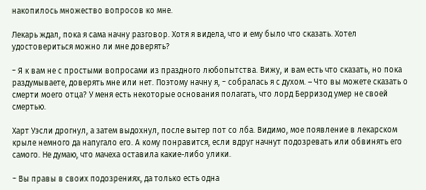накопилось множество вопросов ко мне.

Лекарь ждал, пока я сама начну разговор. Хотя я видела, что и ему было что сказать. Хотел удостовериться можно ли мне доверять?

− Я к вам не с простыми вопросами из праздного любопытства. Вижу, и вам есть что сказать, но пока раздумываете, доверять мне или нет. Поэтому начну я, − собралась я с духом. – Что вы можете сказать о смерти моего отца? У меня есть некоторые основания полагать, что лорд Берризод умер не своей смертью.

Харт Уэсли дрогнул, а затем выдохнул, после вытер пот со лба. Видимо, мое появление в лекарском крыле немного да напугало его. А кому понравится, если вдруг начнут подозревать или обвинять его самого. Не думаю, что мачеха оставила какие-либо улики.

− Вы правы в своих подозрениях, да только есть одна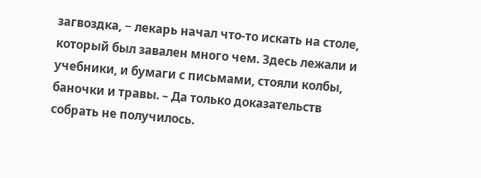загвоздка, − лекарь начал что-то искать на столе, который был завален много чем. Здесь лежали и учебники, и бумаги с письмами, стояли колбы, баночки и травы. – Да только доказательств собрать не получилось.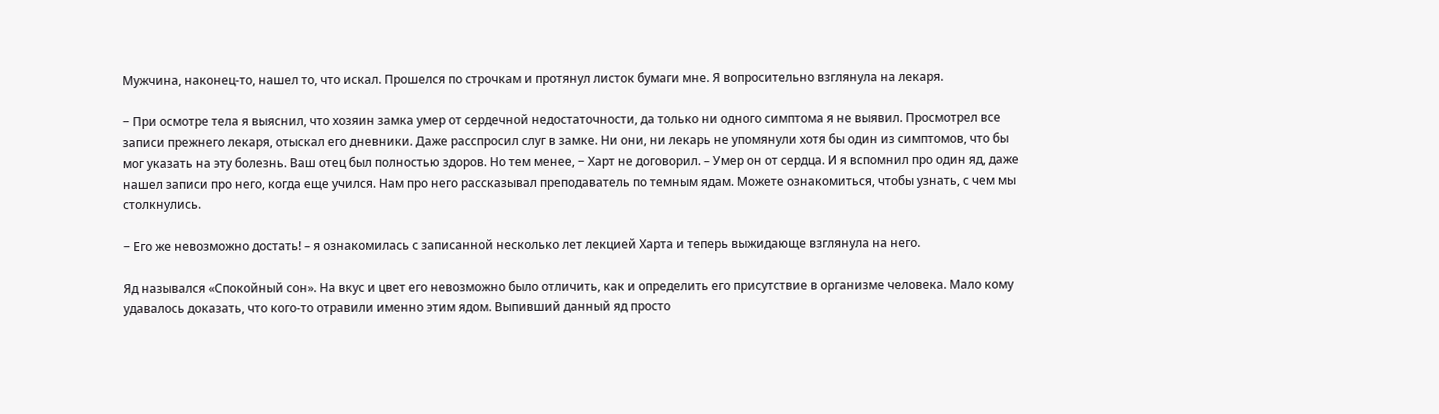Мужчина, наконец-то, нашел то, что искал. Прошелся по строчкам и протянул листок бумаги мне. Я вопросительно взглянула на лекаря.

− При осмотре тела я выяснил, что хозяин замка умер от сердечной недостаточности, да только ни одного симптома я не выявил. Просмотрел все записи прежнего лекаря, отыскал его дневники. Даже расспросил слуг в замке. Ни они, ни лекарь не упомянули хотя бы один из симптомов, что бы мог указать на эту болезнь. Ваш отец был полностью здоров. Но тем менее, − Харт не договорил. – Умер он от сердца. И я вспомнил про один яд, даже нашел записи про него, когда еще учился. Нам про него рассказывал преподаватель по темным ядам. Можете ознакомиться, чтобы узнать, с чем мы столкнулись.

− Его же невозможно достать! – я ознакомилась с записанной несколько лет лекцией Харта и теперь выжидающе взглянула на него.

Яд назывался «Спокойный сон». На вкус и цвет его невозможно было отличить, как и определить его присутствие в организме человека. Мало кому удавалось доказать, что кого-то отравили именно этим ядом. Выпивший данный яд просто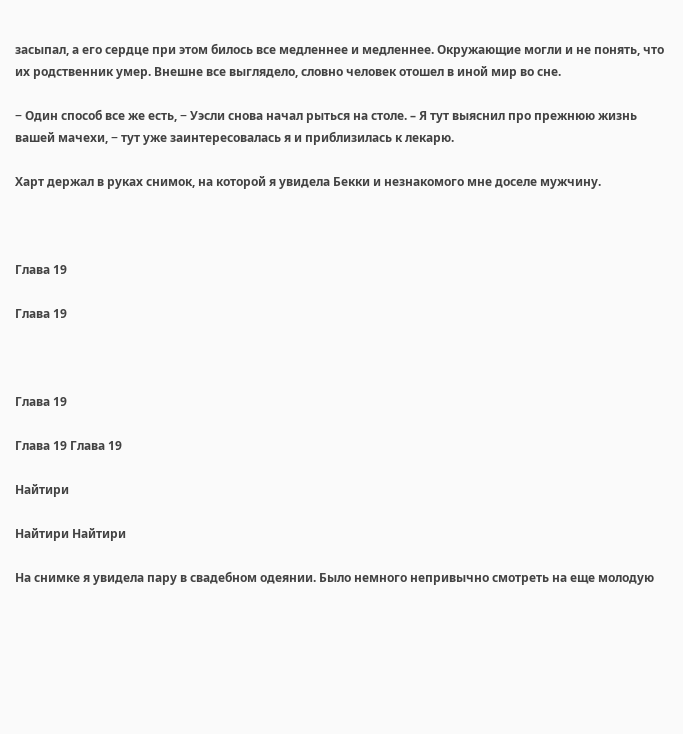засыпал, а его сердце при этом билось все медленнее и медленнее. Окружающие могли и не понять, что их родственник умер. Внешне все выглядело, словно человек отошел в иной мир во сне.

− Один способ все же есть, − Уэсли снова начал рыться на столе. – Я тут выяснил про прежнюю жизнь вашей мачехи, − тут уже заинтересовалась я и приблизилась к лекарю.

Харт держал в руках снимок, на которой я увидела Бекки и незнакомого мне доселе мужчину.



Глава 19

Глава 19



Глава 19

Глава 19 Глава 19

Найтири

Найтири Найтири

На снимке я увидела пару в свадебном одеянии. Было немного непривычно смотреть на еще молодую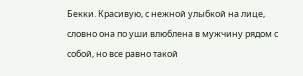Бекки. Красивую, с нежной улыбкой на лице, словно она по уши влюблена в мужчину рядом с собой, но все равно такой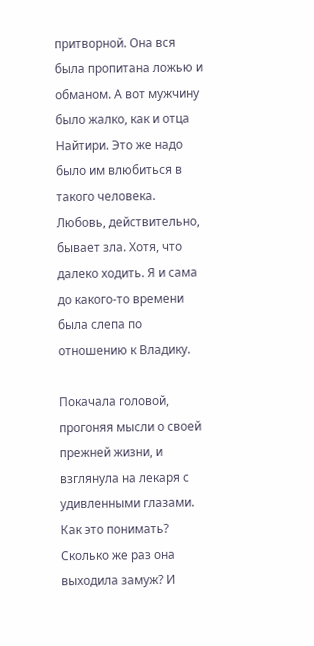притворной. Она вся была пропитана ложью и обманом. А вот мужчину было жалко, как и отца Найтири. Это же надо было им влюбиться в такого человека. Любовь, действительно, бывает зла. Хотя, что далеко ходить. Я и сама до какого-то времени была слепа по отношению к Владику.

Покачала головой, прогоняя мысли о своей прежней жизни, и взглянула на лекаря с удивленными глазами. Как это понимать? Сколько же раз она выходила замуж? И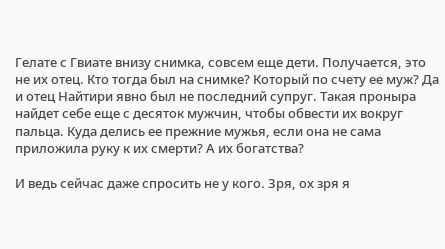Гелате с Гвиате внизу снимка, совсем еще дети. Получается, это не их отец. Кто тогда был на снимке? Который по счету ее муж? Да и отец Найтири явно был не последний супруг. Такая проныра найдет себе еще с десяток мужчин, чтобы обвести их вокруг пальца. Куда делись ее прежние мужья, если она не сама приложила руку к их смерти? А их богатства?

И ведь сейчас даже спросить не у кого. Зря, ох зря я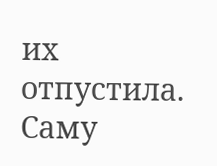их отпустила. Саму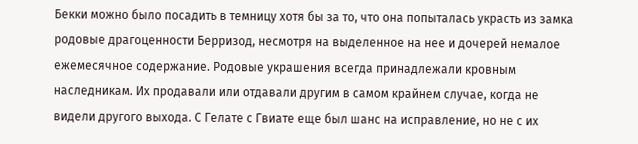Бекки можно было посадить в темницу хотя бы за то, что она попыталась украсть из замка родовые драгоценности Берризод, несмотря на выделенное на нее и дочерей немалое ежемесячное содержание. Родовые украшения всегда принадлежали кровным наследникам. Их продавали или отдавали другим в самом крайнем случае, когда не видели другого выхода. С Гелате с Гвиате еще был шанс на исправление, но не с их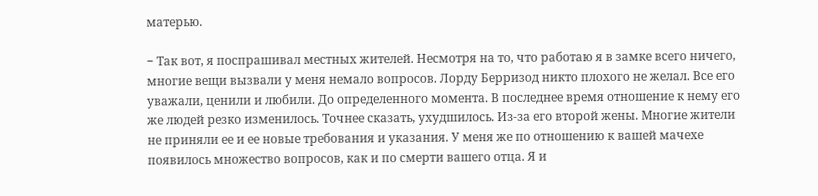матерью.

− Так вот, я поспрашивал местных жителей. Несмотря на то, что работаю я в замке всего ничего, многие вещи вызвали у меня немало вопросов. Лорду Берризод никто плохого не желал. Все его уважали, ценили и любили. До определенного момента. В последнее время отношение к нему его же людей резко изменилось. Точнее сказать, ухудшилось. Из-за его второй жены. Многие жители не приняли ее и ее новые требования и указания. У меня же по отношению к вашей мачехе появилось множество вопросов, как и по смерти вашего отца. Я и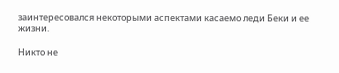заинтересовался некоторыми аспектами касаемо леди Беки и ее жизни.

Никто не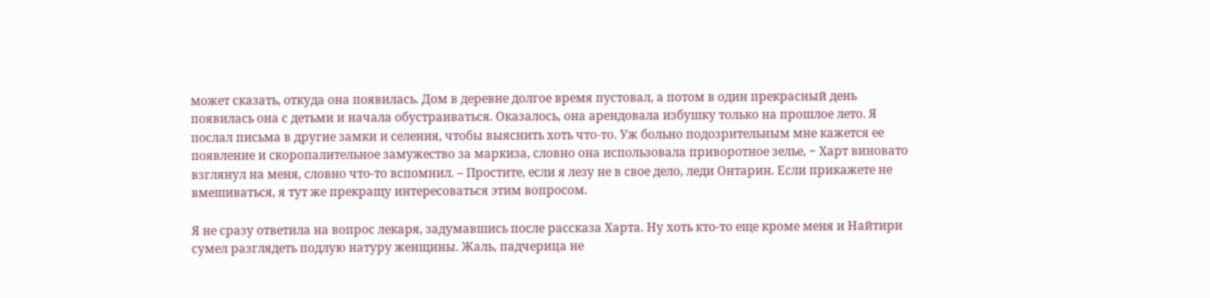может сказать, откуда она появилась. Дом в деревне долгое время пустовал, а потом в один прекрасный день появилась она с детьми и начала обустраиваться. Оказалось, она арендовала избушку только на прошлое лето. Я послал письма в другие замки и селения, чтобы выяснить хоть что-то. Уж больно подозрительным мне кажется ее появление и скоропалительное замужество за маркиза, словно она использовала приворотное зелье, − Харт виновато взглянул на меня, словно что-то вспомнил. – Простите, если я лезу не в свое дело, леди Онтарин. Если прикажете не вмешиваться, я тут же прекращу интересоваться этим вопросом.

Я не сразу ответила на вопрос лекаря, задумавшись после рассказа Харта. Ну хоть кто-то еще кроме меня и Найтири сумел разглядеть подлую натуру женщины. Жаль, падчерица не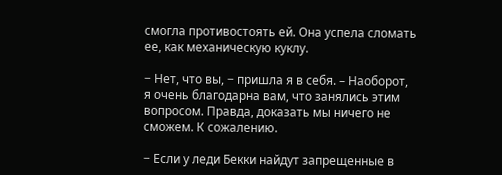смогла противостоять ей. Она успела сломать ее, как механическую куклу.

− Нет, что вы, − пришла я в себя. – Наоборот, я очень благодарна вам, что занялись этим вопросом. Правда, доказать мы ничего не сможем. К сожалению.

− Если у леди Бекки найдут запрещенные в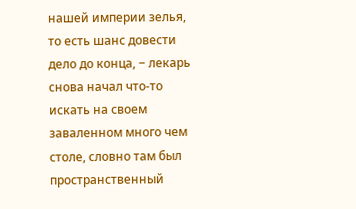нашей империи зелья, то есть шанс довести дело до конца, − лекарь снова начал что-то искать на своем заваленном много чем столе, словно там был пространственный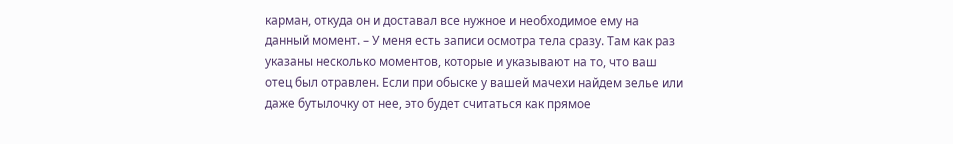карман, откуда он и доставал все нужное и необходимое ему на данный момент. – У меня есть записи осмотра тела сразу. Там как раз указаны несколько моментов, которые и указывают на то, что ваш отец был отравлен. Если при обыске у вашей мачехи найдем зелье или даже бутылочку от нее, это будет считаться как прямое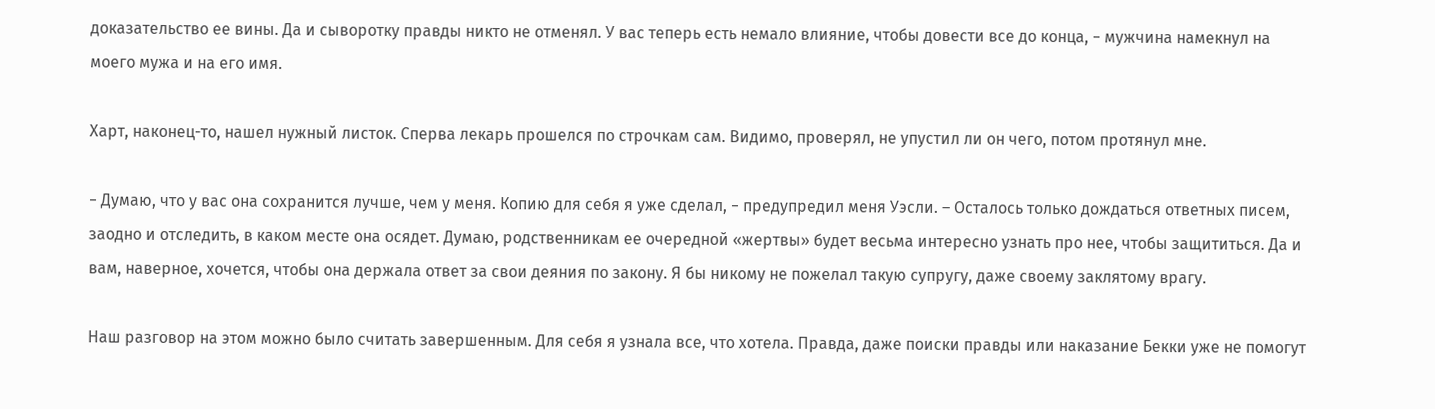доказательство ее вины. Да и сыворотку правды никто не отменял. У вас теперь есть немало влияние, чтобы довести все до конца, − мужчина намекнул на моего мужа и на его имя.

Харт, наконец-то, нашел нужный листок. Сперва лекарь прошелся по строчкам сам. Видимо, проверял, не упустил ли он чего, потом протянул мне.

− Думаю, что у вас она сохранится лучше, чем у меня. Копию для себя я уже сделал, − предупредил меня Уэсли. – Осталось только дождаться ответных писем, заодно и отследить, в каком месте она осядет. Думаю, родственникам ее очередной «жертвы» будет весьма интересно узнать про нее, чтобы защититься. Да и вам, наверное, хочется, чтобы она держала ответ за свои деяния по закону. Я бы никому не пожелал такую супругу, даже своему заклятому врагу.

Наш разговор на этом можно было считать завершенным. Для себя я узнала все, что хотела. Правда, даже поиски правды или наказание Бекки уже не помогут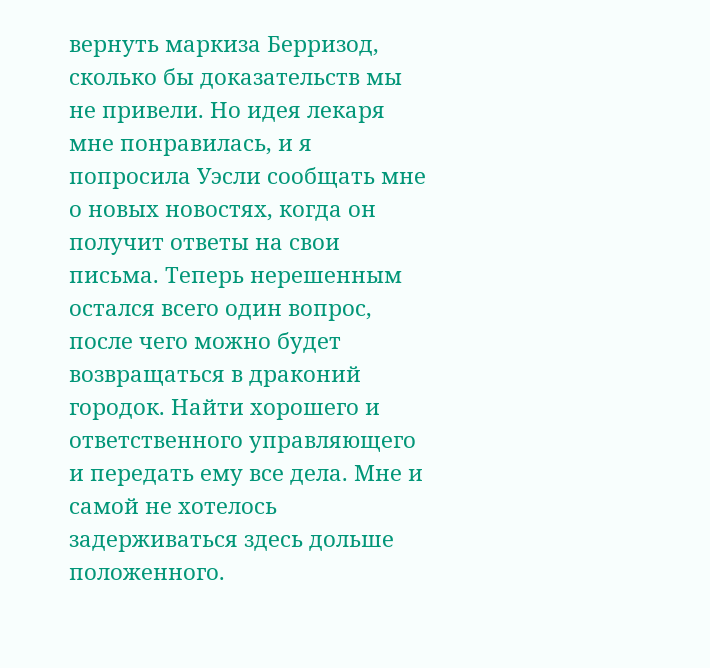вернуть маркиза Берризод, сколько бы доказательств мы не привели. Но идея лекаря мне понравилась, и я попросила Уэсли сообщать мне о новых новостях, когда он получит ответы на свои письма. Теперь нерешенным остался всего один вопрос, после чего можно будет возвращаться в драконий городок. Найти хорошего и ответственного управляющего и передать ему все дела. Мне и самой не хотелось задерживаться здесь дольше положенного.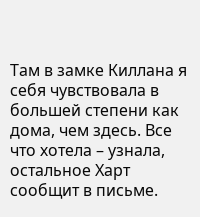Там в замке Киллана я себя чувствовала в большей степени как дома, чем здесь. Все что хотела – узнала, остальное Харт сообщит в письме.